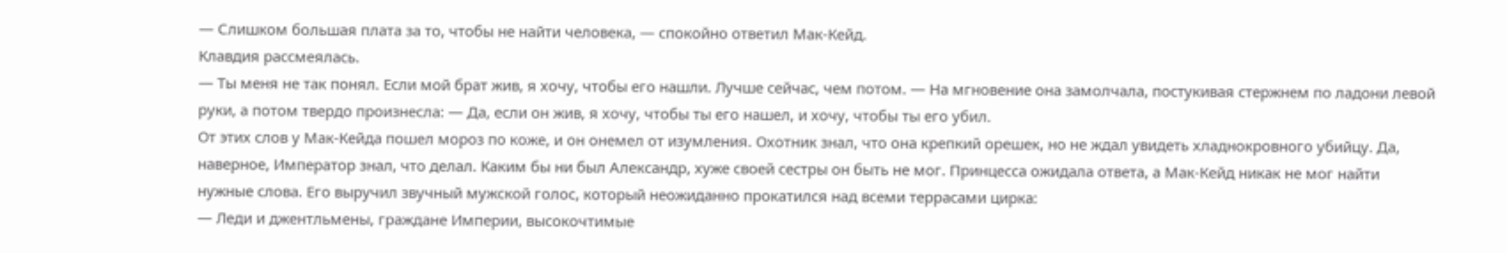— Слишком большая плата за то, чтобы не найти человека, — спокойно ответил Мак-Кейд.
Клавдия рассмеялась.
— Ты меня не так понял. Если мой брат жив, я хочу, чтобы его нашли. Лучше сейчас, чем потом. — На мгновение она замолчала, постукивая стержнем по ладони левой руки, а потом твердо произнесла: — Да, если он жив, я хочу, чтобы ты его нашел, и хочу, чтобы ты его убил.
От этих слов у Мак-Кейда пошел мороз по коже, и он онемел от изумления. Охотник знал, что она крепкий орешек, но не ждал увидеть хладнокровного убийцу. Да, наверное, Император знал, что делал. Каким бы ни был Александр, хуже своей сестры он быть не мог. Принцесса ожидала ответа, а Мак-Кейд никак не мог найти нужные слова. Его выручил звучный мужской голос, который неожиданно прокатился над всеми террасами цирка:
— Леди и джентльмены, граждане Империи, высокочтимые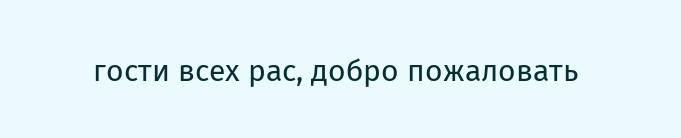гости всех рас, добро пожаловать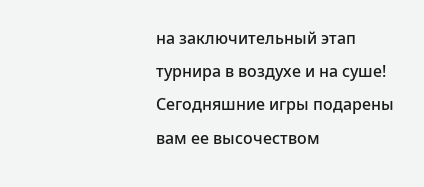на заключительный этап турнира в воздухе и на суше! Сегодняшние игры подарены вам ее высочеством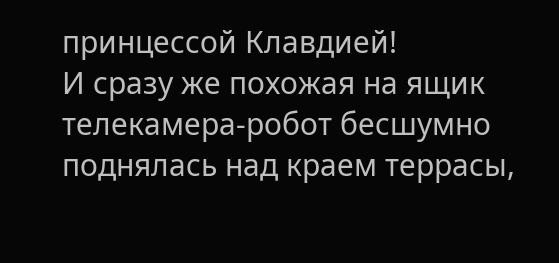принцессой Клавдией!
И сразу же похожая на ящик телекамера-робот бесшумно поднялась над краем террасы,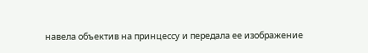навела объектив на принцессу и передала ее изображение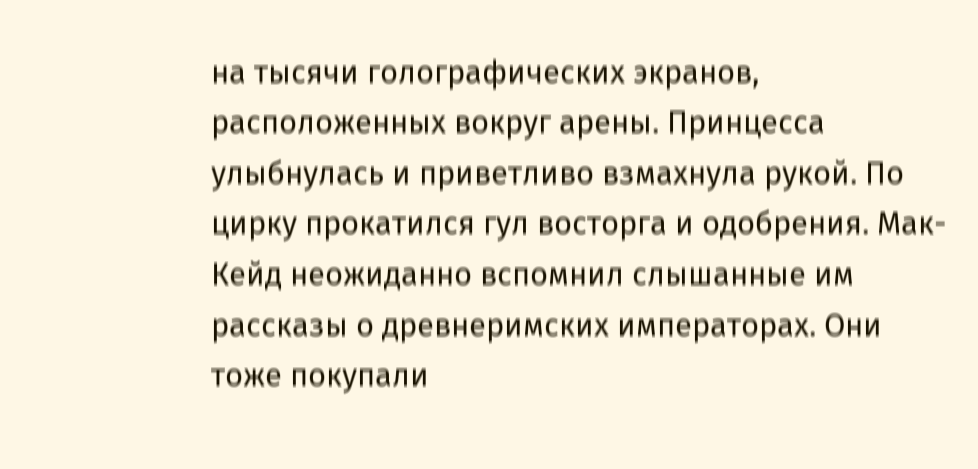на тысячи голографических экранов, расположенных вокруг арены. Принцесса улыбнулась и приветливо взмахнула рукой. По цирку прокатился гул восторга и одобрения. Мак-Кейд неожиданно вспомнил слышанные им рассказы о древнеримских императорах. Они тоже покупали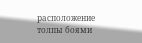расположение толпы боями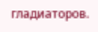гладиаторов.